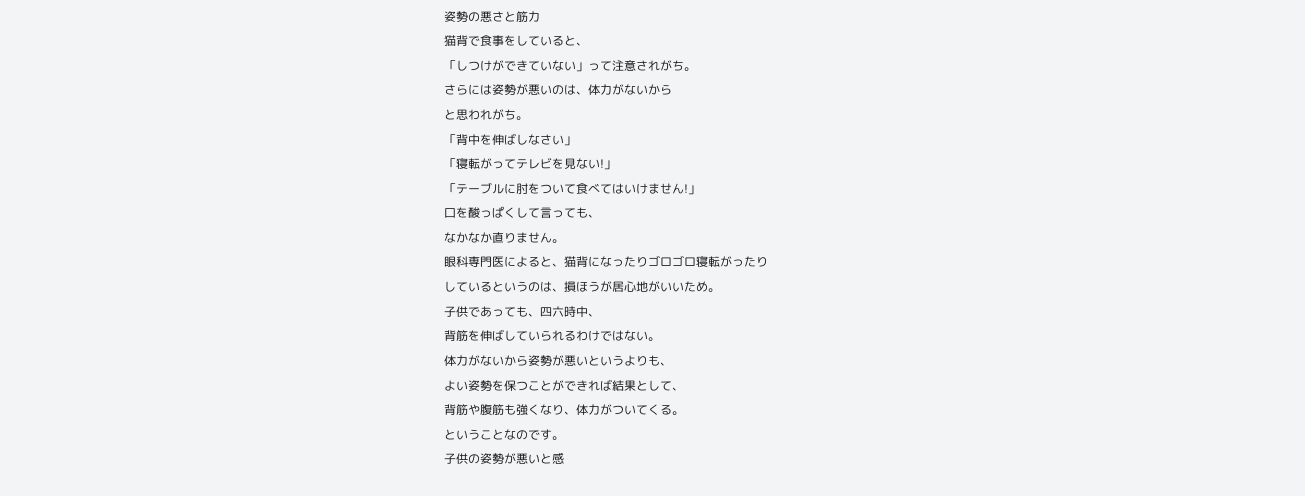姿勢の悪さと筋力
猫背で食事をしていると、
「しつけができていない」って注意されがち。
さらには姿勢が悪いのは、体力がないから
と思われがち。
「背中を伸ばしなさい」
「寝転がってテレビを見ない!」
「テーブルに肘をついて食べてはいけません!」
口を酸っぱくして言っても、
なかなか直りません。
眼科専門医によると、猫背になったりゴロゴロ寝転がったり
しているというのは、損ほうが居心地がいいため。
子供であっても、四六時中、
背筋を伸ばしていられるわけではない。
体力がないから姿勢が悪いというよりも、
よい姿勢を保つことができれば結果として、
背筋や腹筋も強くなり、体力がついてくる。
ということなのです。
子供の姿勢が悪いと感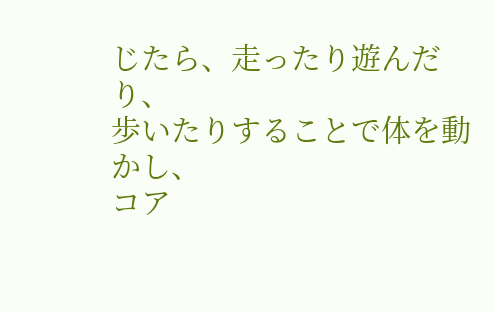じたら、走ったり遊んだり、
歩いたりすることで体を動かし、
コア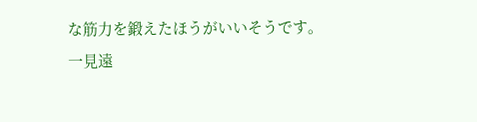な筋力を鍛えたほうがいいそうです。
一見遠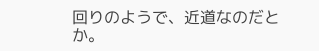回りのようで、近道なのだとか。